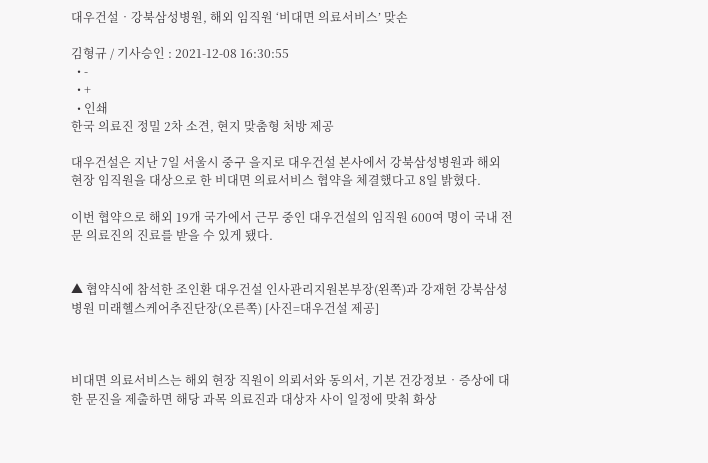대우건설‧강북삼성병원, 해외 임직원 ‘비대면 의료서비스’ 맞손

김형규 / 기사승인 : 2021-12-08 16:30:55
  • -
  • +
  • 인쇄
한국 의료진 정밀 2차 소견, 현지 맞춤형 처방 제공

대우건설은 지난 7일 서울시 중구 을지로 대우건설 본사에서 강북삼성병원과 해외 현장 임직원을 대상으로 한 비대면 의료서비스 협약을 체결했다고 8일 밝혔다.

이번 협약으로 해외 19개 국가에서 근무 중인 대우건설의 임직원 600여 명이 국내 전문 의료진의 진료를 받을 수 있게 됐다.


▲ 협약식에 참석한 조인환 대우건설 인사관리지원본부장(왼쪽)과 강재헌 강북삼성병원 미래헬스케어추진단장(오른쪽) [사진=대우건설 제공]



비대면 의료서비스는 해외 현장 직원이 의뢰서와 동의서, 기본 건강정보‧증상에 대한 문진을 제출하면 해당 과목 의료진과 대상자 사이 일정에 맞춰 화상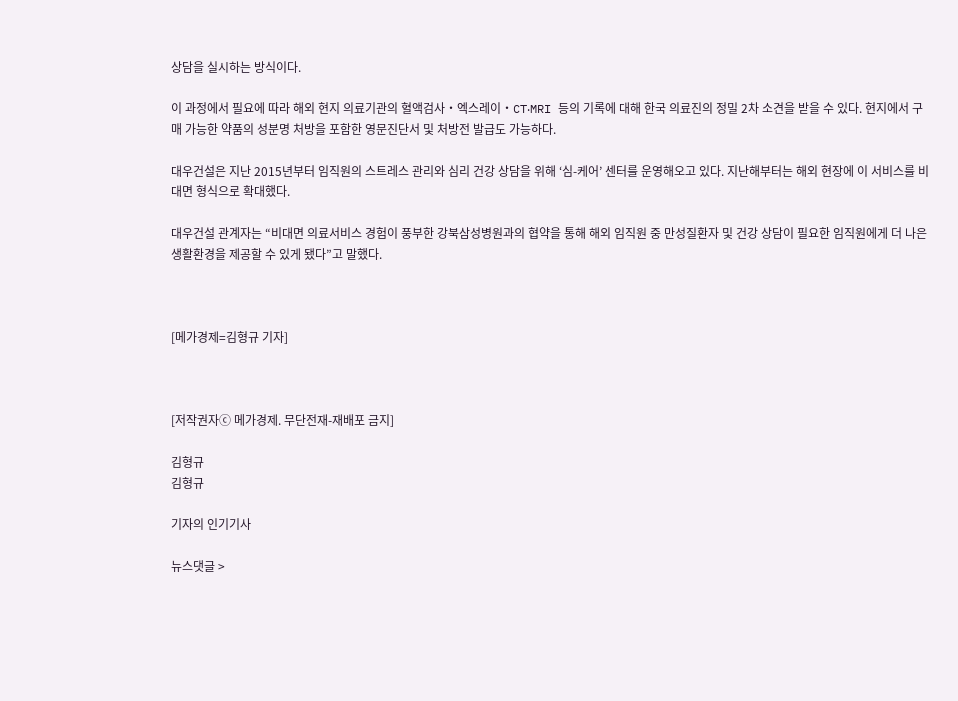상담을 실시하는 방식이다.

이 과정에서 필요에 따라 해외 현지 의료기관의 혈액검사‧엑스레이‧CT‧MRI 등의 기록에 대해 한국 의료진의 정밀 2차 소견을 받을 수 있다. 현지에서 구매 가능한 약품의 성분명 처방을 포함한 영문진단서 및 처방전 발급도 가능하다.

대우건설은 지난 2015년부터 임직원의 스트레스 관리와 심리 건강 상담을 위해 ‘심-케어’ 센터를 운영해오고 있다. 지난해부터는 해외 현장에 이 서비스를 비대면 형식으로 확대했다.

대우건설 관계자는 “비대면 의료서비스 경험이 풍부한 강북삼성병원과의 협약을 통해 해외 임직원 중 만성질환자 및 건강 상담이 필요한 임직원에게 더 나은 생활환경을 제공할 수 있게 됐다”고 말했다.



[메가경제=김형규 기자]



[저작권자ⓒ 메가경제. 무단전재-재배포 금지]

김형규
김형규

기자의 인기기사

뉴스댓글 >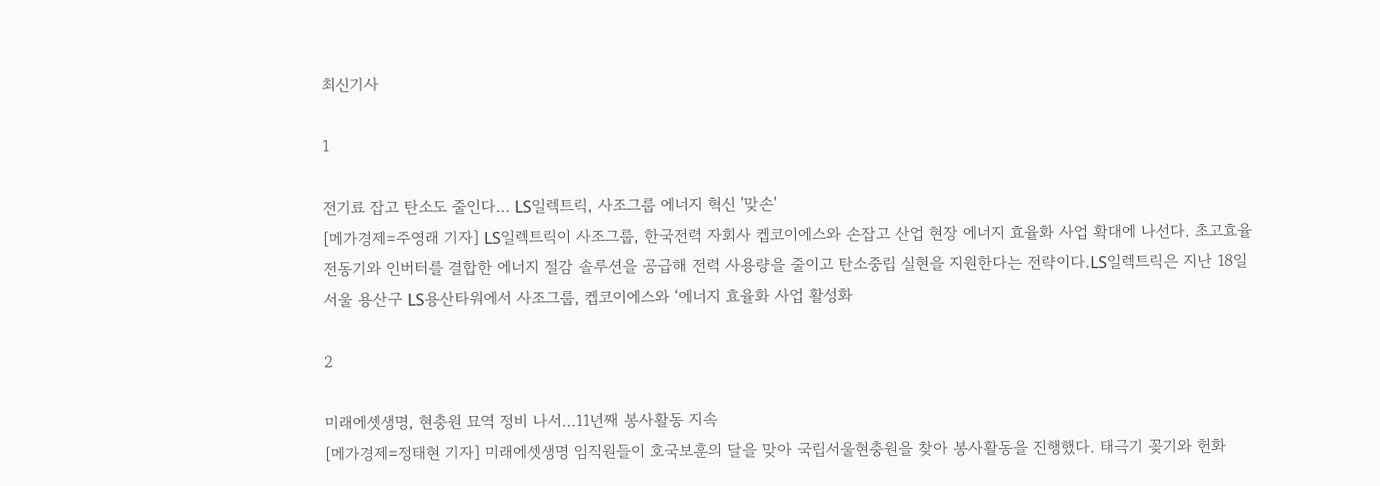최신기사

1

전기료 잡고 탄소도 줄인다… LS일렉트릭, 사조그룹 에너지 혁신 '맞손'
[메가경제=주영래 기자] LS일렉트릭이 사조그룹, 한국전력 자회사 켑코이에스와 손잡고 산업 현장 에너지 효율화 사업 확대에 나선다. 초고효율 전동기와 인버터를 결합한 에너지 절감 솔루션을 공급해 전력 사용량을 줄이고 탄소중립 실현을 지원한다는 전략이다.LS일렉트릭은 지난 18일 서울 용산구 LS용산타워에서 사조그룹, 켑코이에스와 ‘에너지 효율화 사업 활성화

2

미래에셋생명, 현충원 묘역 정비 나서…11년째 봉사활동 지속
[메가경제=정태현 기자] 미래에셋생명 임직원들이 호국보훈의 달을 맞아 국립서울현충원을 찾아 봉사활동을 진행했다. 태극기 꽂기와 헌화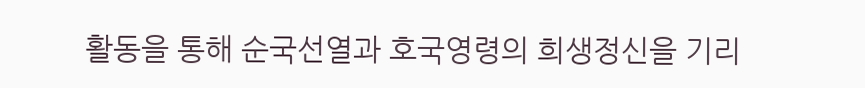활동을 통해 순국선열과 호국영령의 희생정신을 기리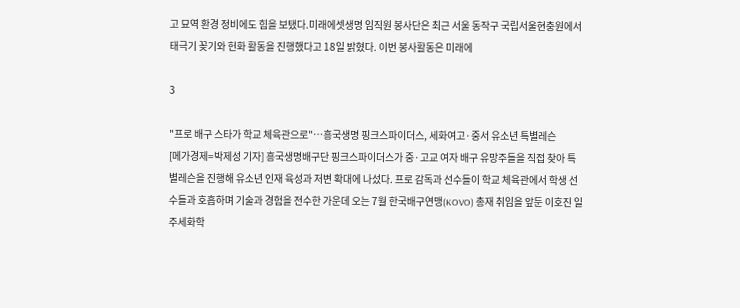고 묘역 환경 정비에도 힘을 보탰다.미래에셋생명 임직원 봉사단은 최근 서울 동작구 국립서울현충원에서 태극기 꽂기와 헌화 활동을 진행했다고 18일 밝혔다. 이번 봉사활동은 미래에

3

"프로 배구 스타가 학교 체육관으로"…흥국생명 핑크스파이더스, 세화여고·중서 유소년 특별레슨
[메가경제=박제성 기자] 흥국생명배구단 핑크스파이더스가 중·고교 여자 배구 유망주들을 직접 찾아 특별레슨을 진행해 유소년 인재 육성과 저변 확대에 나섰다. 프로 감독과 선수들이 학교 체육관에서 학생 선수들과 호흡하며 기술과 경험을 전수한 가운데 오는 7월 한국배구연맹(KOVO) 총재 취임을 앞둔 이호진 일주세화학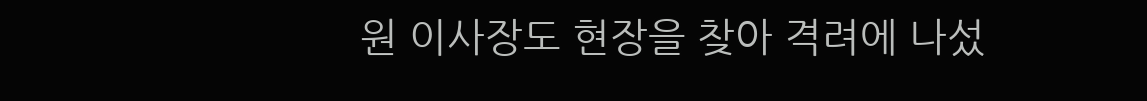원 이사장도 현장을 찾아 격려에 나섰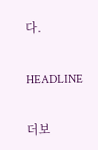다.

HEADLINE

더보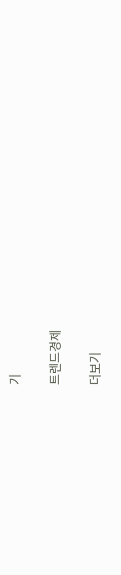기

트렌드경제

더보기